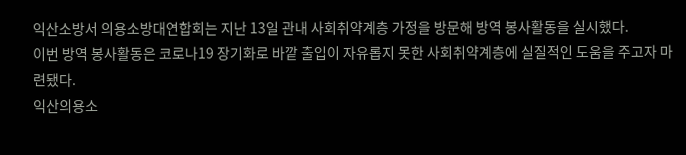익산소방서 의용소방대연합회는 지난 13일 관내 사회취약계층 가정을 방문해 방역 봉사활동을 실시했다.
이번 방역 봉사활동은 코로나19 장기화로 바깥 출입이 자유롭지 못한 사회취약계층에 실질적인 도움을 주고자 마련됐다.
익산의용소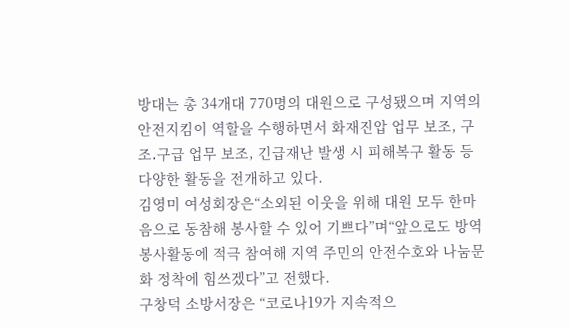방대는 총 34개대 770명의 대원으로 구성됐으며 지역의 안전지킴이 역할을 수행하면서 화재진압 업무 보조, 구조․구급 업무 보조, 긴급재난 발생 시 피해복구 활동 등 다양한 활동을 전개하고 있다.
김영미 여성회장은“소외된 이웃을 위해 대원 모두 한마음으로 동참해 봉사할 수 있어 기쁘다”며“앞으로도 방역 봉사활동에 적극 참여해 지역 주민의 안전수호와 나눔문화 정착에 힘쓰겠다”고 전했다.
구창덕 소방서장은 “코로나19가 지속적으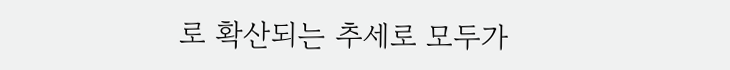로 확산되는 추세로 모두가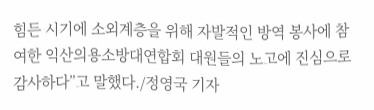힘든 시기에 소외계층을 위해 자발적인 방역 봉사에 참여한 익산의용소방대연합회 대원들의 노고에 진심으로 감사하다”고 말했다./정영국 기자